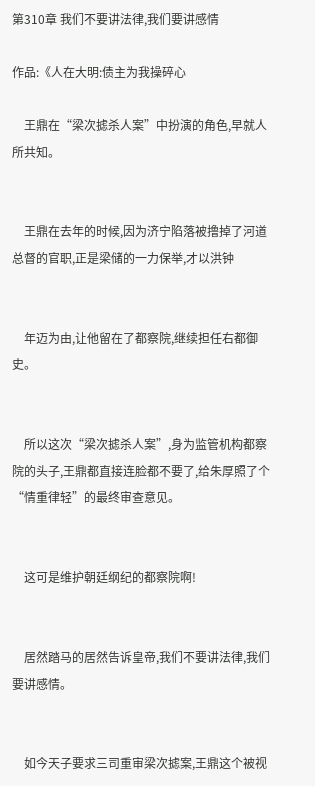第310章 我们不要讲法律,我们要讲感情

作品:《人在大明:债主为我操碎心

    王鼎在“梁次摅杀人案”中扮演的角色,早就人所共知。


    王鼎在去年的时候,因为济宁陷落被撸掉了河道总督的官职,正是梁储的一力保举,才以洪钟


    年迈为由,让他留在了都察院,继续担任右都御史。


    所以这次“梁次摅杀人案”,身为监管机构都察院的头子,王鼎都直接连脸都不要了,给朱厚照了个“情重律轻”的最终审查意见。


    这可是维护朝廷纲纪的都察院啊!


    居然踏马的居然告诉皇帝,我们不要讲法律,我们要讲感情。


    如今天子要求三司重审梁次摅案,王鼎这个被视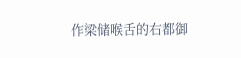作梁储喉舌的右都御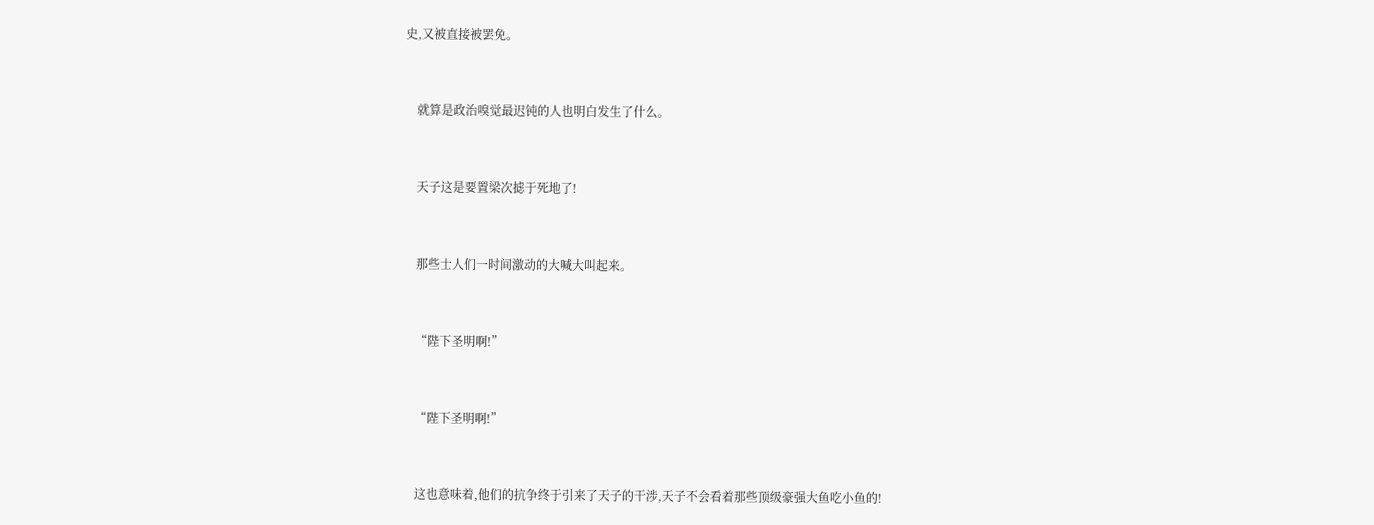史,又被直接被罢免。


    就算是政治嗅觉最迟钝的人也明白发生了什么。


    天子这是要置梁次摅于死地了!


    那些士人们一时间激动的大喊大叫起来。


    “陛下圣明啊!”


    “陛下圣明啊!”


    这也意味着,他们的抗争终于引来了天子的干涉,天子不会看着那些顶级豪强大鱼吃小鱼的!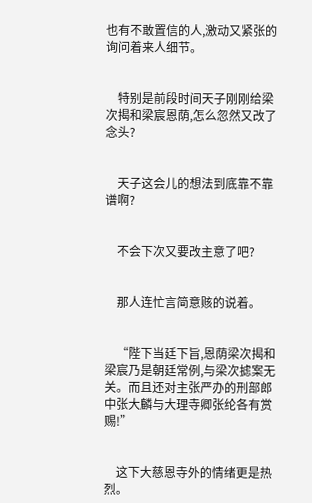也有不敢置信的人,激动又紧张的询问着来人细节。


    特别是前段时间天子刚刚给梁次揭和梁宸恩荫,怎么忽然又改了念头?


    天子这会儿的想法到底靠不靠谱啊?


    不会下次又要改主意了吧?


    那人连忙言简意赅的说着。


    “陛下当廷下旨,恩荫梁次揭和梁宸乃是朝廷常例,与梁次摅案无关。而且还对主张严办的刑部郎中张大麟与大理寺卿张纶各有赏赐!”


    这下大慈恩寺外的情绪更是热烈。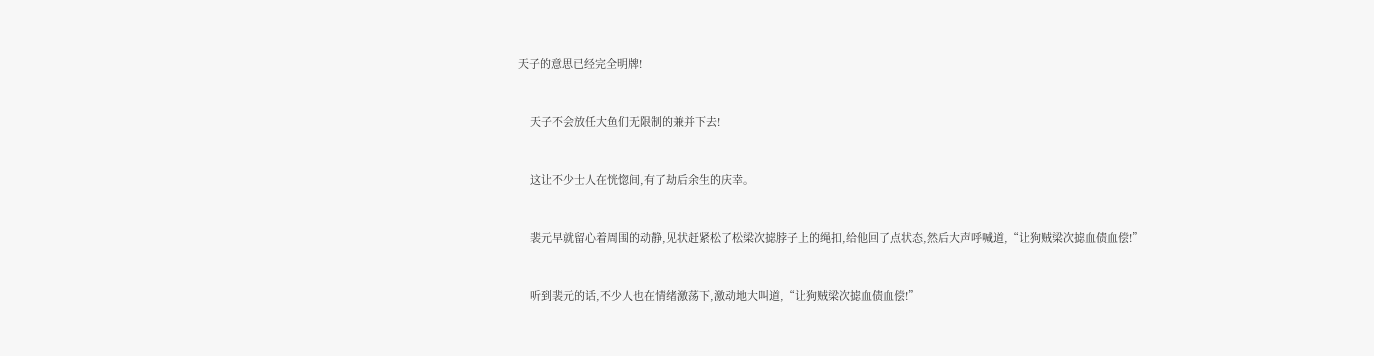天子的意思已经完全明牌!


    天子不会放任大鱼们无限制的兼并下去!


    这让不少士人在恍惚间,有了劫后余生的庆幸。


    裴元早就留心着周围的动静,见状赶紧松了松梁次摅脖子上的绳扣,给他回了点状态,然后大声呼喊道,“让狗贼梁次摅血债血偿!”


    听到裴元的话,不少人也在情绪激荡下,激动地大叫道,“让狗贼梁次摅血债血偿!”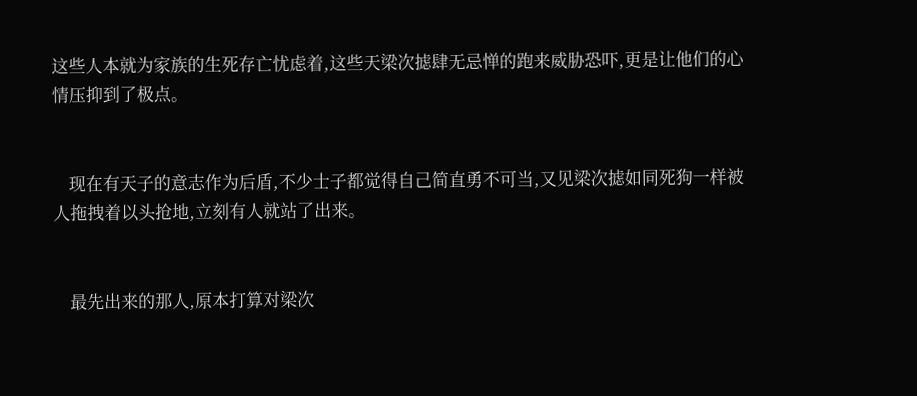这些人本就为家族的生死存亡忧虑着,这些天梁次摅肆无忌惮的跑来威胁恐吓,更是让他们的心情压抑到了极点。


    现在有天子的意志作为后盾,不少士子都觉得自己简直勇不可当,又见梁次摅如同死狗一样被人拖拽着以头抢地,立刻有人就站了出来。


    最先出来的那人,原本打算对梁次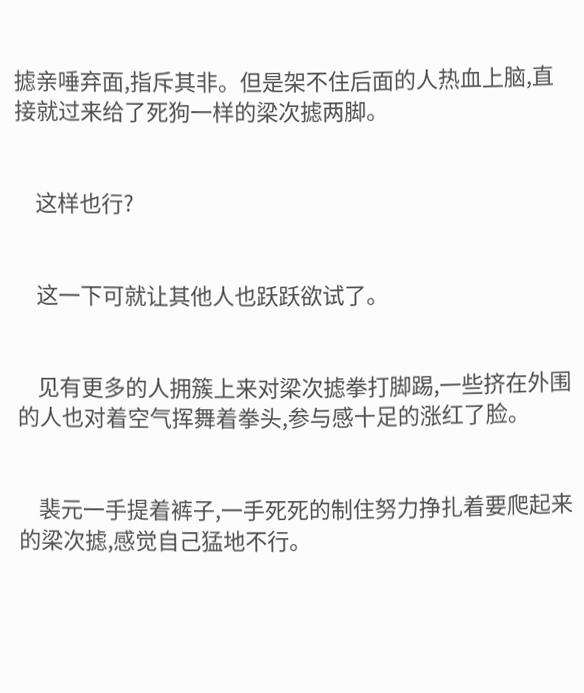摅亲唾弃面,指斥其非。但是架不住后面的人热血上脑,直接就过来给了死狗一样的梁次摅两脚。


    这样也行?


    这一下可就让其他人也跃跃欲试了。


    见有更多的人拥簇上来对梁次摅拳打脚踢,一些挤在外围的人也对着空气挥舞着拳头,参与感十足的涨红了脸。


    裴元一手提着裤子,一手死死的制住努力挣扎着要爬起来的梁次摅,感觉自己猛地不行。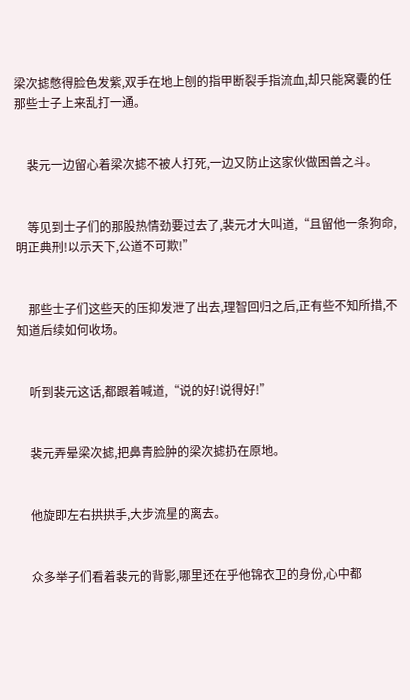梁次摅憋得脸色发紫,双手在地上刨的指甲断裂手指流血,却只能窝囊的任那些士子上来乱打一通。


    裴元一边留心着梁次摅不被人打死,一边又防止这家伙做困兽之斗。


    等见到士子们的那股热情劲要过去了,裴元才大叫道,“且留他一条狗命,明正典刑!以示天下,公道不可欺!”


    那些士子们这些天的压抑发泄了出去,理智回归之后,正有些不知所措,不知道后续如何收场。


    听到裴元这话,都跟着喊道,“说的好!说得好!”


    裴元弄晕梁次摅,把鼻青脸肿的梁次摅扔在原地。


    他旋即左右拱拱手,大步流星的离去。


    众多举子们看着裴元的背影,哪里还在乎他锦衣卫的身份,心中都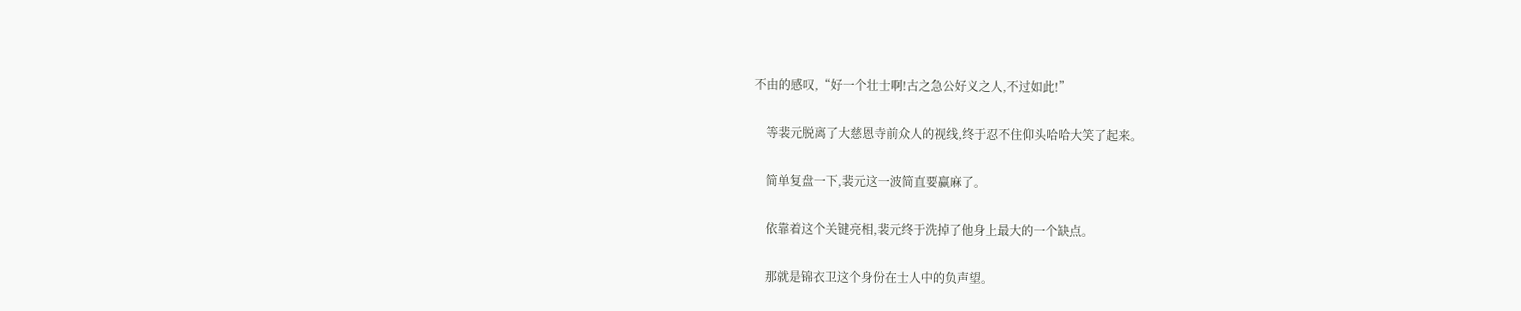不由的感叹,“好一个壮士啊!古之急公好义之人,不过如此!”


    等裴元脱离了大慈恩寺前众人的视线,终于忍不住仰头哈哈大笑了起来。


    简单复盘一下,裴元这一波简直要赢麻了。


    依靠着这个关键亮相,裴元终于洗掉了他身上最大的一个缺点。


    那就是锦衣卫这个身份在士人中的负声望。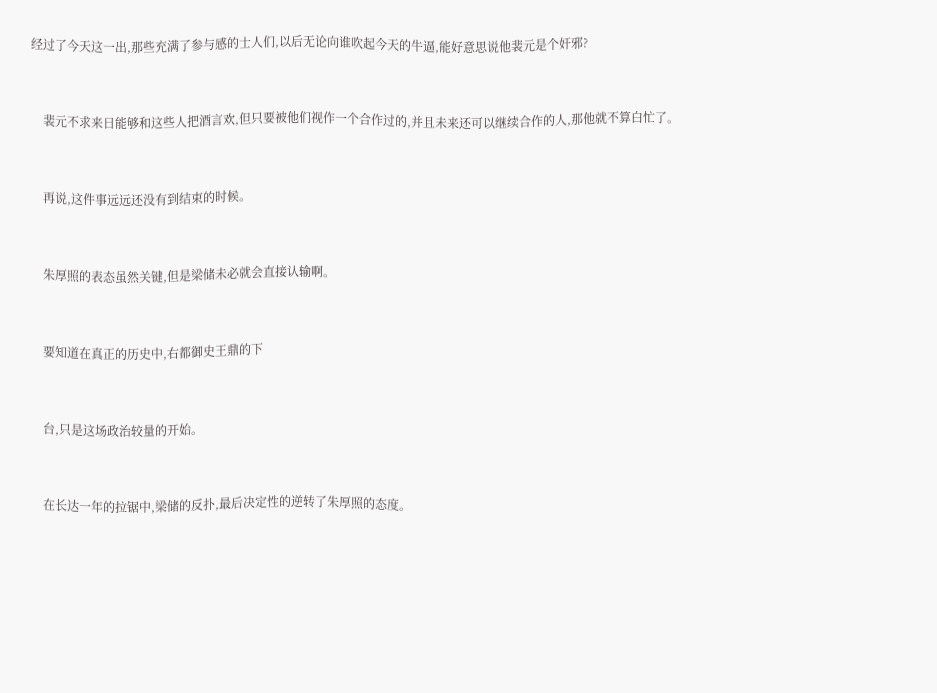经过了今天这一出,那些充满了参与感的士人们,以后无论向谁吹起今天的牛逼,能好意思说他裴元是个奸邪?


    裴元不求来日能够和这些人把酒言欢,但只要被他们视作一个合作过的,并且未来还可以继续合作的人,那他就不算白忙了。


    再说,这件事远远还没有到结束的时候。


    朱厚照的表态虽然关键,但是梁储未必就会直接认输啊。


    要知道在真正的历史中,右都御史王鼎的下


    台,只是这场政治较量的开始。


    在长达一年的拉锯中,梁储的反扑,最后决定性的逆转了朱厚照的态度。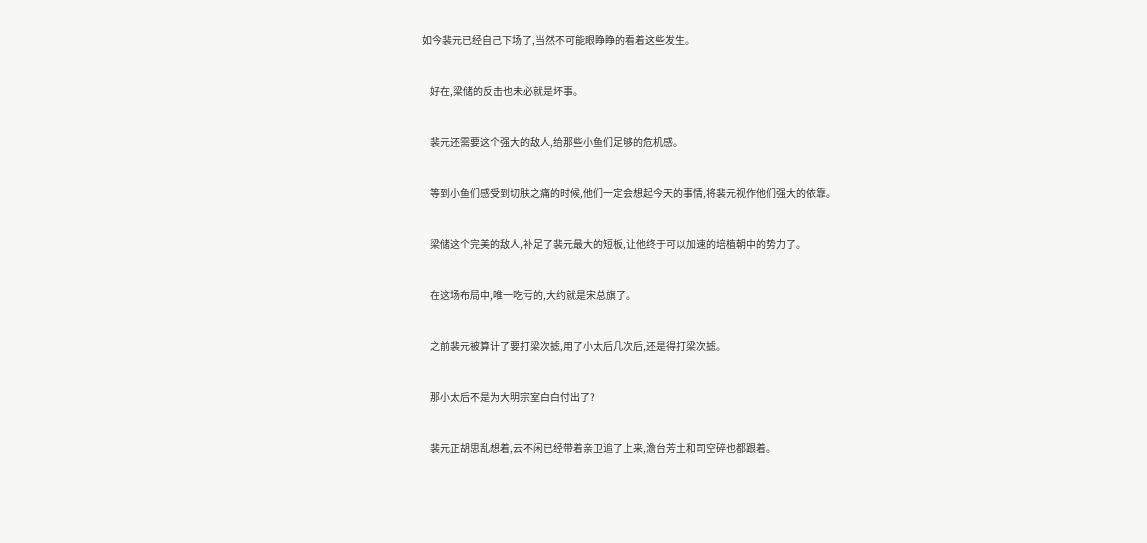如今裴元已经自己下场了,当然不可能眼睁睁的看着这些发生。


    好在,梁储的反击也未必就是坏事。


    裴元还需要这个强大的敌人,给那些小鱼们足够的危机感。


    等到小鱼们感受到切肤之痛的时候,他们一定会想起今天的事情,将裴元视作他们强大的依靠。


    梁储这个完美的敌人,补足了裴元最大的短板,让他终于可以加速的培植朝中的势力了。


    在这场布局中,唯一吃亏的,大约就是宋总旗了。


    之前裴元被算计了要打梁次摅,用了小太后几次后,还是得打梁次摅。


    那小太后不是为大明宗室白白付出了?


    裴元正胡思乱想着,云不闲已经带着亲卫追了上来,澹台芳土和司空碎也都跟着。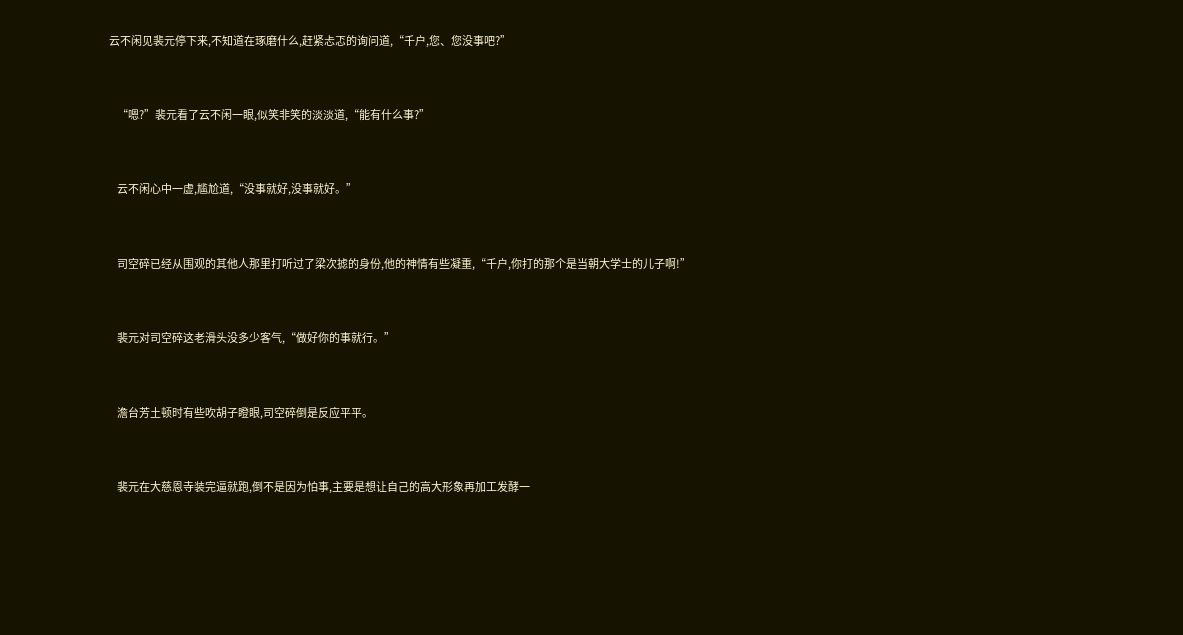云不闲见裴元停下来,不知道在琢磨什么,赶紧忐忑的询问道,“千户,您、您没事吧?”


    “嗯?”裴元看了云不闲一眼,似笑非笑的淡淡道,“能有什么事?”


    云不闲心中一虚,尴尬道,“没事就好,没事就好。”


    司空碎已经从围观的其他人那里打听过了梁次摅的身份,他的神情有些凝重,“千户,你打的那个是当朝大学士的儿子啊!”


    裴元对司空碎这老滑头没多少客气,“做好你的事就行。”


    澹台芳土顿时有些吹胡子瞪眼,司空碎倒是反应平平。


    裴元在大慈恩寺装完逼就跑,倒不是因为怕事,主要是想让自己的高大形象再加工发酵一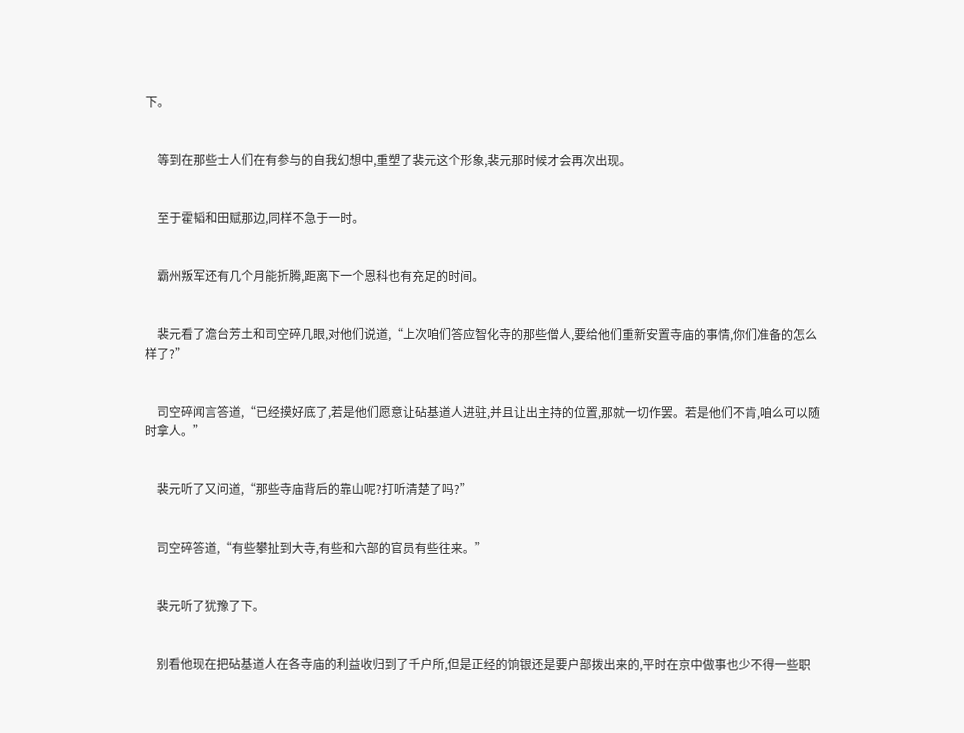下。


    等到在那些士人们在有参与的自我幻想中,重塑了裴元这个形象,裴元那时候才会再次出现。


    至于霍韬和田赋那边,同样不急于一时。


    霸州叛军还有几个月能折腾,距离下一个恩科也有充足的时间。


    裴元看了澹台芳土和司空碎几眼,对他们说道,“上次咱们答应智化寺的那些僧人,要给他们重新安置寺庙的事情,你们准备的怎么样了?”


    司空碎闻言答道,“已经摸好底了,若是他们愿意让砧基道人进驻,并且让出主持的位置,那就一切作罢。若是他们不肯,咱么可以随时拿人。”


    裴元听了又问道,“那些寺庙背后的靠山呢?打听清楚了吗?”


    司空碎答道,“有些攀扯到大寺,有些和六部的官员有些往来。”


    裴元听了犹豫了下。


    别看他现在把砧基道人在各寺庙的利益收归到了千户所,但是正经的饷银还是要户部拨出来的,平时在京中做事也少不得一些职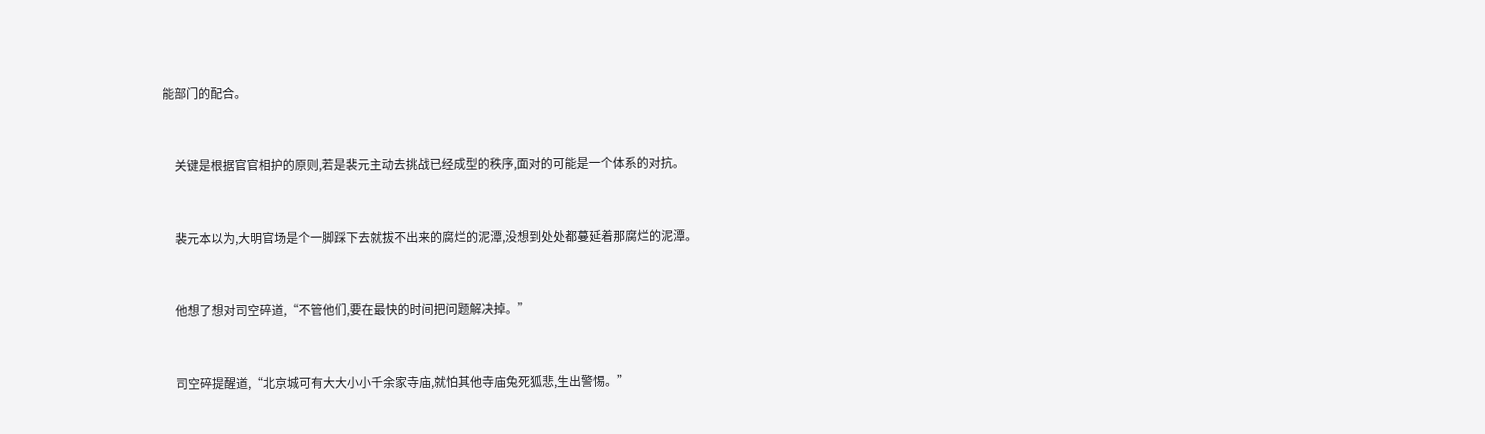能部门的配合。


    关键是根据官官相护的原则,若是裴元主动去挑战已经成型的秩序,面对的可能是一个体系的对抗。


    裴元本以为,大明官场是个一脚踩下去就拔不出来的腐烂的泥潭,没想到处处都蔓延着那腐烂的泥潭。


    他想了想对司空碎道,“不管他们,要在最快的时间把问题解决掉。”


    司空碎提醒道,“北京城可有大大小小千余家寺庙,就怕其他寺庙兔死狐悲,生出警惕。”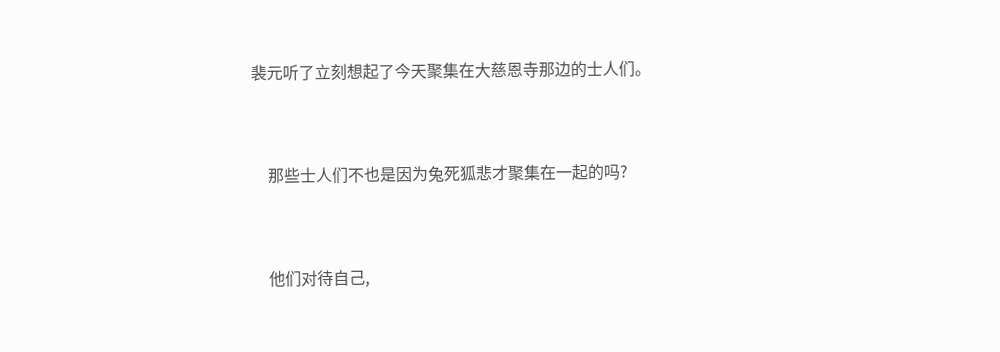裴元听了立刻想起了今天聚集在大慈恩寺那边的士人们。


    那些士人们不也是因为兔死狐悲才聚集在一起的吗?


    他们对待自己,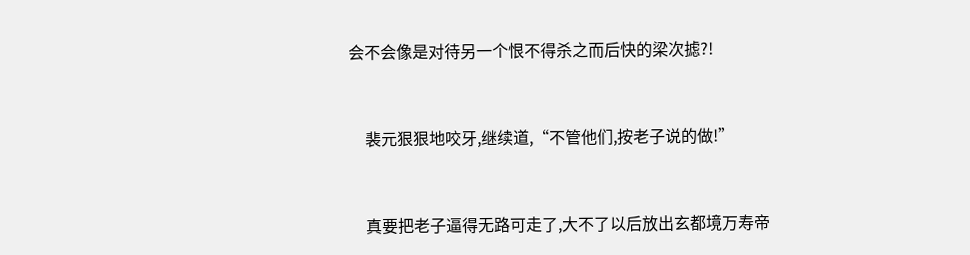会不会像是对待另一个恨不得杀之而后快的梁次摅?!


    裴元狠狠地咬牙,继续道,“不管他们,按老子说的做!”


    真要把老子逼得无路可走了,大不了以后放出玄都境万寿帝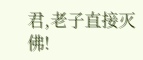君,老子直接灭佛!